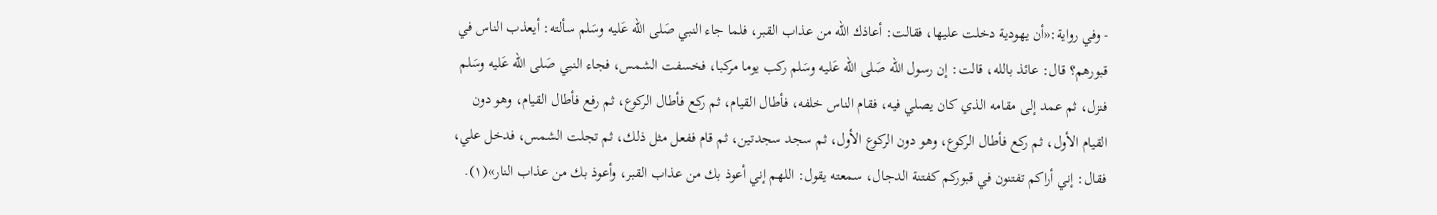- وفي رواية:«أن يهودية دخلت عليها، فقالت: أعاذك الله من عذاب القبر، فلما جاء النبي صَلى الله عَليه وسَلم سألته: أيعذب الناس في قبورهم؟ قال: عائذ بالله، قالت: إن رسول الله صَلى الله عَليه وسَلم ركب يوما مركبا، فخسفت الشمس، فجاء النبي صَلى الله عَليه وسَلم فنزل، ثم عمد إلى مقامه الذي كان يصلي فيه، فقام الناس خلفه، فأطال القيام، ثم ركع فأطال الركوع، ثم رفع فأطال القيام، وهو دون القيام الأول، ثم ركع فأطال الركوع، وهو دون الركوع الأول، ثم سجد سجدتين، ثم قام ففعل مثل ذلك، ثم تجلت الشمس، فدخل علي، فقال: إني أراكم تفتنون في قبوركم كفتنة الدجال، سمعته يقول: اللهم إني أعوذ بك من عذاب القبر، وأعوذ بك من عذاب النار»(١).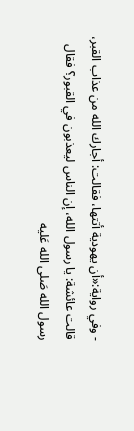- وفي رواية:«أن يهودية أتتها، فقالت: أجارك الله من عذاب القبر، قالت عائشة: يا رسول الله، إن الناس ليعذبون في القبور؟ فقال رسول الله صَلى الله عَليه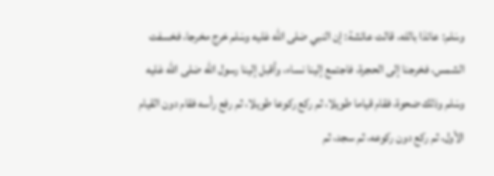وسَلم: عائذا بالله، قالت عائشة: إن النبي صَلى الله عَليه وسَلم خرج مخرجا، فخسفت الشمس، فخرجنا إلى الحجرة، فاجتمع إلينا نساء، وأقبل إلينا رسول الله صَلى الله عَليه وسَلم وذلك ضحوة، فقام قياما طويلا، ثم ركع ركوعا طويلا، ثم رفع رأسه فقام دون القيام الأول، ثم ركع دون ركوعه، ثم سجد، ثم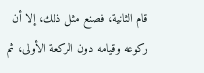قام الثانية، فصنع مثل ذلك، إلا أن ركوعه وقيامه دون الركعة الأولى، ثم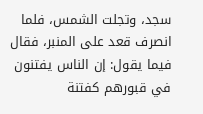سجد، وتجلت الشمس، فلما انصرف قعد على المنبر، فقال فيما يقول: إن الناس يفتنون في قبورهم كفتنة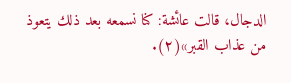الدجال، قالت عائشة: كنا نسمعه بعد ذلك يتعوذ من عذاب القبر»(٢).